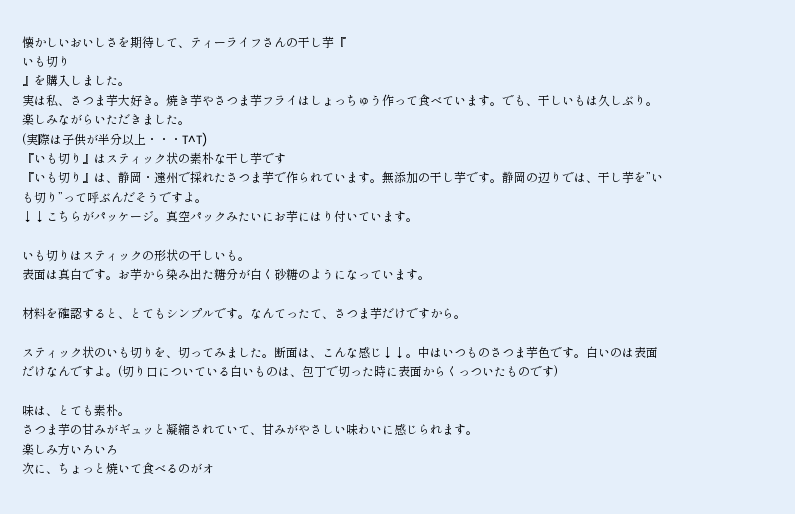懐かしいおいしさを期待して、ティーライフさんの干し芋『
いも切り
』を購入しました。
実は私、さつま芋大好き。焼き芋やさつま芋フライはしょっちゅう作って食べています。でも、干しいもは久しぶり。楽しみながらいただきました。
(実際は子供が半分以上・・・T^T)
『いも切り』はスティック状の素朴な干し芋です
『いも切り』は、静岡・遠州で採れたさつま芋で作られています。無添加の干し芋です。静岡の辺りでは、干し芋を”いも切り”って呼ぶんだそうですよ。
↓↓こちらがパッケージ。真空パックみたいにお芋にはり付いています。

いも切りはスティックの形状の干しいも。
表面は真白です。お芋から染み出た糖分が白く砂糖のようになっています。

材料を確認すると、とてもシンプルです。なんてったて、さつま芋だけですから。

スティック状のいも切りを、切ってみました。断面は、こんな感じ↓↓。中はいつものさつま芋色です。白いのは表面だけなんですよ。(切り口についている白いものは、包丁で切った時に表面からくっついたものです)

味は、とても素朴。
さつま芋の甘みがギュッと凝縮されていて、甘みがやさしい味わいに感じられます。
楽しみ方いろいろ
次に、ちょっと焼いて食べるのがオ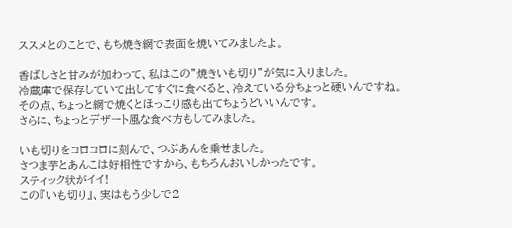ススメとのことで、もち焼き網で表面を焼いてみましたよ。

香ばしさと甘みが加わって、私はこの”焼きいも切り”が気に入りました。
冷蔵庫で保存していて出してすぐに食べると、冷えている分ちょっと硬いんですね。その点、ちょっと網で焼くとほっこり感も出てちょうどいいんです。
さらに、ちょっとデザート風な食べ方もしてみました。

いも切りをコロコロに刻んで、つぶあんを乗せました。
さつま芋とあんこは好相性ですから、もちろんおいしかったです。
スティック状がイイ!
この『いも切り』、実はもう少しで2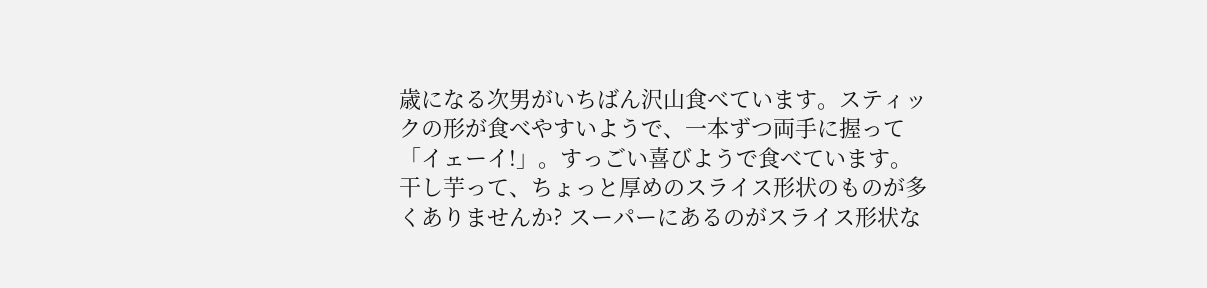歳になる次男がいちばん沢山食べています。スティックの形が食べやすいようで、一本ずつ両手に握って「イェーイ!」。すっごい喜びようで食べています。
干し芋って、ちょっと厚めのスライス形状のものが多くありませんか? スーパーにあるのがスライス形状な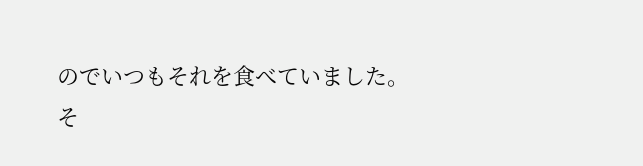のでいつもそれを食べていました。
そ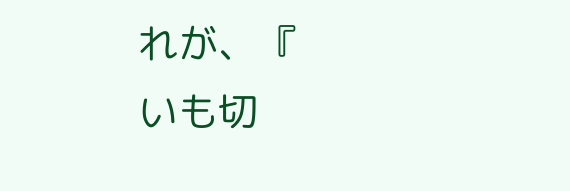れが、『
いも切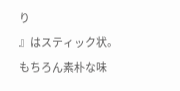り
』はスティック状。
もちろん素朴な味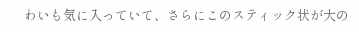わいも気に入っていて、さらにこのスティック状が大の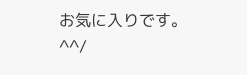お気に入りです。^^/